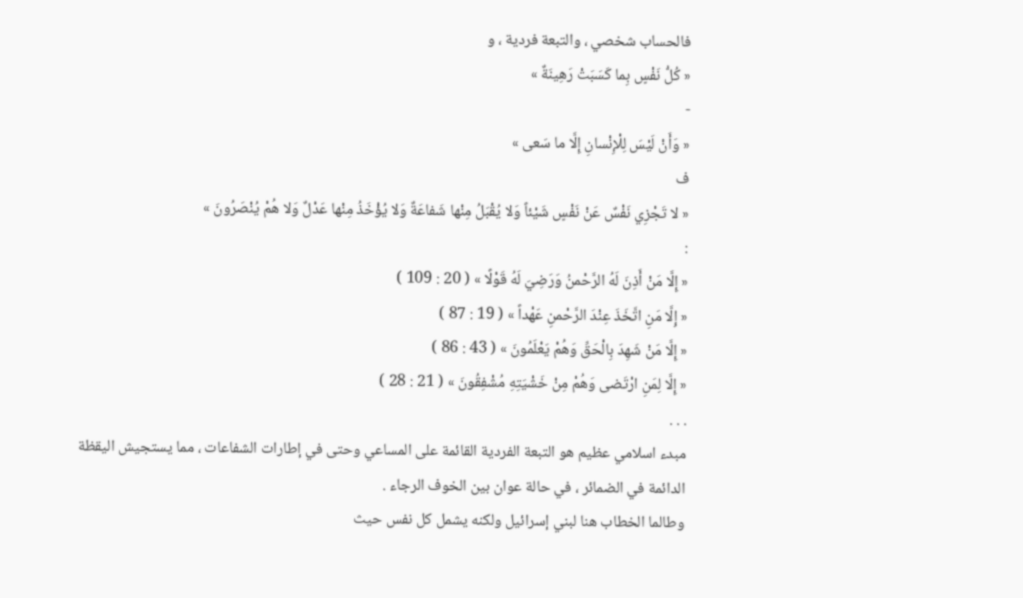فالحساب شخصي ، والتبعة فردية ، و
« كُلُّ نَفْسٍ بِما كَسَبَتْ رَهِينَةٌ »
-
« وَأَنْ لَيْسَ لِلْإِنْسانِ إِلَّا ما سَعى »
ف
« لا تَجْزِي نَفْسٌ عَنْ نَفْسٍ شَيْئاً وَلا يُقْبَلُ مِنْها شَفاعَةٌ وَلا يُؤْخَذُ مِنْها عَدْلٌ وَلا هُمْ يُنْصَرُونَ »
:
« إِلَّا مَنْ أَذِنَ لَهُ الرَّحْمنُ وَرَضِيَ لَهُ قَوْلًا » ( 20 : 109 )
« إِلَّا مَنِ اتَّخَذَ عِنْدَ الرَّحْمنِ عَهْداً » ( 19 : 87 )
« إِلَّا مَنْ شَهِدَ بِالْحَقِّ وَهُمْ يَعْلَمُونَ » ( 43 : 86 )
« إِلَّا لِمَنِ ارْتَضى وَهُمْ مِنْ خَشْيَتِهِ مُشْفِقُونَ » ( 21 : 28 )
. . .
مبدء اسلامي عظيم هو التبعة الفردية القائمة على المساعي وحتى في إطارات الشفاعات ، مما يستجيش اليقظة الدائمة في الضمائر ، في حالة عوان بين الخوف الرجاء .
وطالما الخطاب هنا لبني إسرائيل ولكنه يشمل كل نفس حيث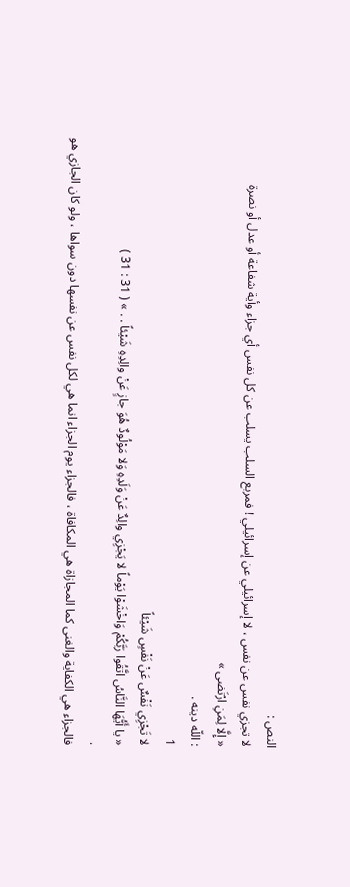النص :
لا تجزي نفس عن نفس ، لا إسرائيلي عن إسرائيلي ! فمربع السلب يسلب عن كل نفس أي جزاء وأية شفاعة أو عدل أو نصرة
« إِلَّا لِمَنِ ارْتَضى »
: اللّه دينه .
1
لا تَجْزِي نَفْسٌ عَنْ نَفْسٍ شَيْئاً
« يا أَيُّهَا النَّاسُ اتَّقُوا رَبَّكُمْ وَاخْشَوْا يَوْماً لا يَجْزِي والِدٌ عَنْ وَلَدِهِ وَلا مَوْلُودٌ هُوَ جازٍ عَنْ والِدِهِ شَيْئاً . . » ( 31 : 31 )
.
فالجزاء هي الكفاية والغنى كما المجازاة هي المكافاة ، فالجزاء يوم الجزاء انما هي لكل نفس عن نفسها دون سواها ، ولو كان الجازي هو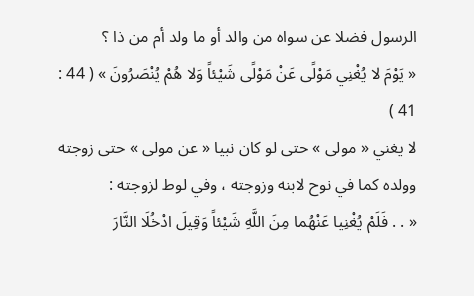الرسول فضلا عن سواه من والد أو ما ولد أم من ذا ؟
« يَوْمَ لا يُغْنِي مَوْلًى عَنْ مَوْلًى شَيْئاً وَلا هُمْ يُنْصَرُونَ » ( 44 : 41 )
لا يغني « مولى » حتى لو كان نبيا « عن مولى » حتى زوجته وولده كما في نوح لابنه وزوجته ، وفي لوط لزوجته :
« . . فَلَمْ يُغْنِيا عَنْهُما مِنَ اللَّهِ شَيْئاً وَقِيلَ ادْخُلَا النَّارَ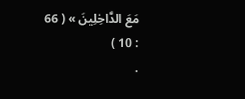مَعَ الدَّاخِلِينَ » ( 66 : 10 )
.